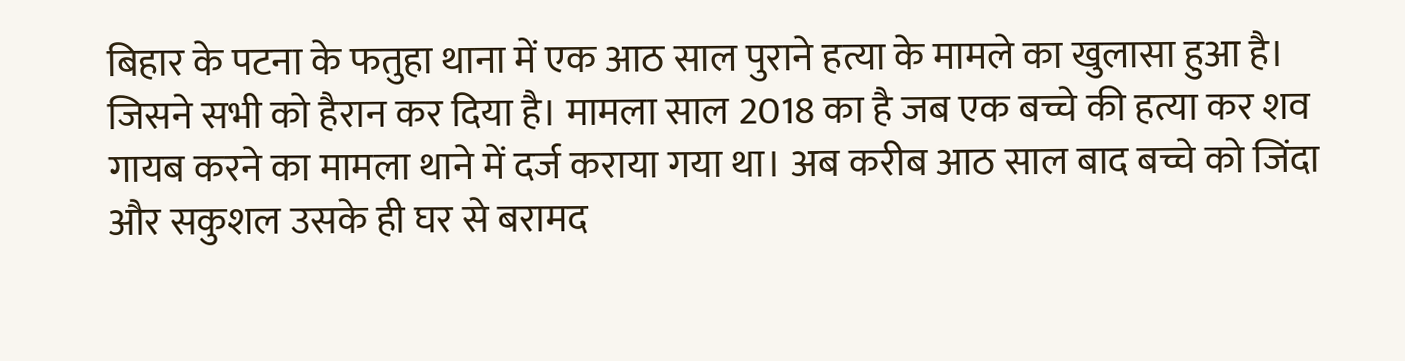बिहार के पटना के फतुहा थाना में एक आठ साल पुराने हत्या के मामले का खुलासा हुआ है। जिसने सभी को हैरान कर दिया है। मामला साल 2018 का है जब एक बच्चे की हत्या कर शव गायब करने का मामला थाने में दर्ज कराया गया था। अब करीब आठ साल बाद बच्चे को जिंदा और सकुशल उसके ही घर से बरामद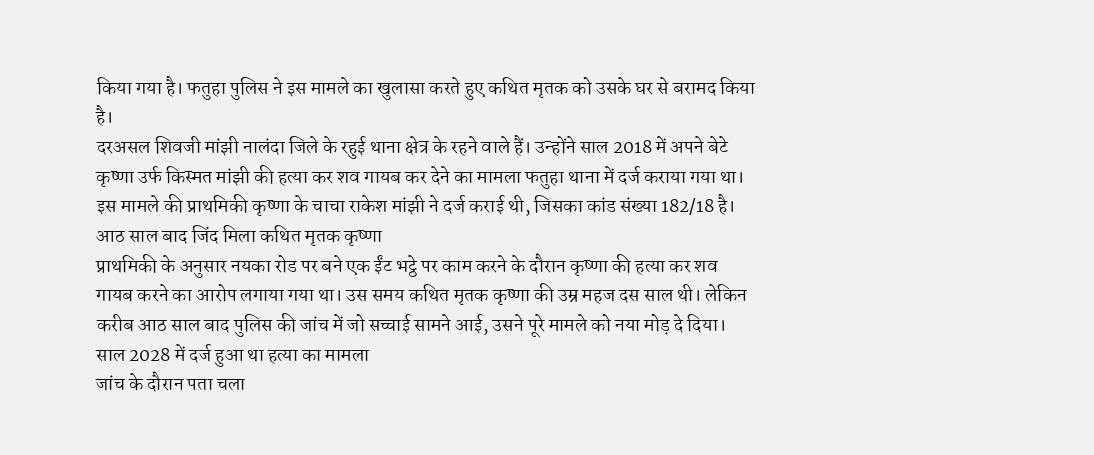किया गया है। फतुहा पुलिस ने इस मामले का खुलासा करते हुए कथित मृतक को उसके घर से बरामद किया है।
दरअसल शिवजी मांझी नालंदा जिले के रहुई थाना क्षेत्र के रहने वाले हैं। उन्होंने साल 2018 में अपने बेटे कृष्णा उर्फ किस्मत मांझी की हत्या कर शव गायब कर देने का मामला फतुहा थाना में दर्ज कराया गया था। इस मामले की प्राथमिकी कृष्णा के चाचा राकेश मांझी ने दर्ज कराई थी, जिसका कांड संख्या 182/18 है।
आठ साल बाद जिंद मिला कथित मृतक कृष्णा
प्राथमिकी के अनुसार नयका रोड पर बने एक ईंट भट्ठे पर काम करने के दौरान कृष्णा की हत्या कर शव गायब करने का आरोप लगाया गया था। उस समय कथित मृतक कृष्णा की उम्र महज दस साल थी। लेकिन करीब आठ साल बाद पुलिस की जांच में जो सच्चाई सामने आई, उसने पूरे मामले को नया मोड़ दे दिया।
साल 2028 में दर्ज हुआ था हत्या का मामला
जांच के दौरान पता चला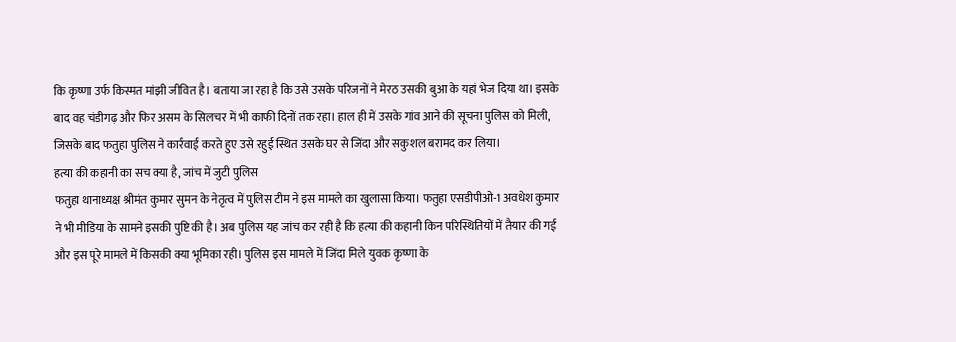कि कृष्णा उर्फ किस्मत मांझी जीवित है। बताया जा रहा है कि उसे उसके परिजनों ने मेरठ उसकी बुआ के यहां भेज दिया था। इसके बाद वह चंडीगढ़ और फिर असम के सिलचर में भी काफी दिनों तक रहा। हाल ही में उसके गांव आने की सूचना पुलिस को मिली, जिसके बाद फतुहा पुलिस ने कार्रवाई करते हुए उसे रहुई स्थित उसके घर से जिंदा और सकुशल बरामद कर लिया।
हत्या की कहानी का सच क्या है, जांच में जुटी पुलिस
फतुहा थानाध्यक्ष श्रीमंत कुमार सुमन के नेतृत्व में पुलिस टीम ने इस मामले का खुलासा किया। फतुहा एसडीपीओ-1 अवधेश कुमार ने भी मीडिया के सामने इसकी पुष्टि की है। अब पुलिस यह जांच कर रही है कि हत्या की कहानी किन परिस्थितियों में तैयार की गई और इस पूरे मामले में किसकी क्या भूमिका रही। पुलिस इस मामले में जिंदा मिले युवक कृष्णा के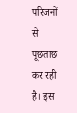परिजनों से पूछताछ कर रही है। इस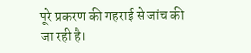पूरे प्रकरण की गहराई से जांच की जा रही है।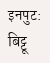इनपुट: बिट्टू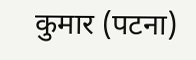कुमार (पटना)